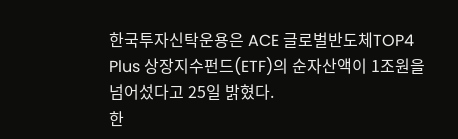한국투자신탁운용은 ACE 글로벌반도체TOP4 Plus 상장지수펀드(ETF)의 순자산액이 1조원을 넘어섰다고 25일 밝혔다.
한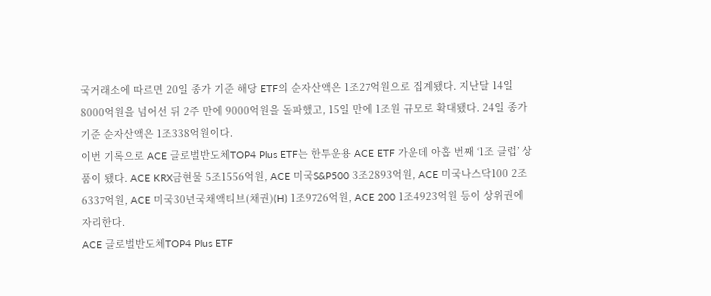국거래소에 따르면 20일 종가 기준 해당 ETF의 순자산액은 1조27억원으로 집계됐다. 지난달 14일 8000억원을 넘어선 뒤 2주 만에 9000억원을 돌파했고, 15일 만에 1조원 규모로 확대됐다. 24일 종가 기준 순자산액은 1조338억원이다.
이번 기록으로 ACE 글로벌반도체TOP4 Plus ETF는 한투운용 ACE ETF 가운데 아홉 번째 ‘1조 클럽’ 상품이 됐다. ACE KRX금현물 5조1556억원, ACE 미국S&P500 3조2893억원, ACE 미국나스닥100 2조6337억원, ACE 미국30년국채액티브(채권)(H) 1조9726억원, ACE 200 1조4923억원 등이 상위권에 자리한다.
ACE 글로벌반도체TOP4 Plus ETF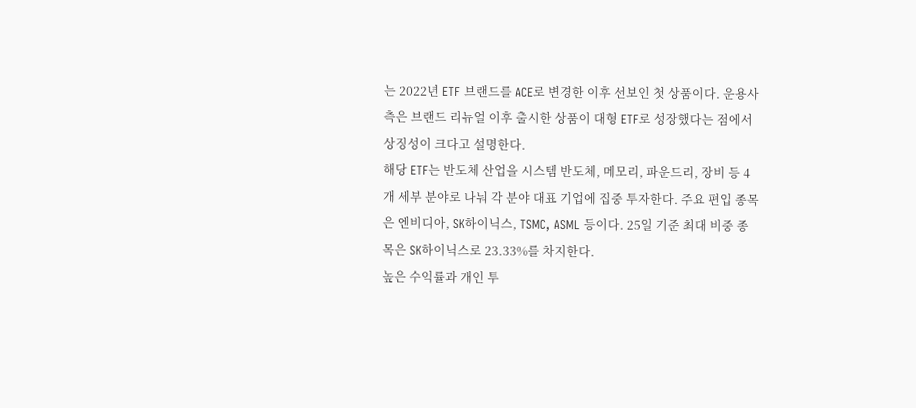는 2022년 ETF 브랜드를 ACE로 변경한 이후 선보인 첫 상품이다. 운용사 측은 브랜드 리뉴얼 이후 출시한 상품이 대형 ETF로 성장했다는 점에서 상징성이 크다고 설명한다.
해당 ETF는 반도체 산업을 시스템 반도체, 메모리, 파운드리, 장비 등 4개 세부 분야로 나눠 각 분야 대표 기업에 집중 투자한다. 주요 편입 종목은 엔비디아, SK하이닉스, TSMC, ASML 등이다. 25일 기준 최대 비중 종목은 SK하이닉스로 23.33%를 차지한다.
높은 수익률과 개인 투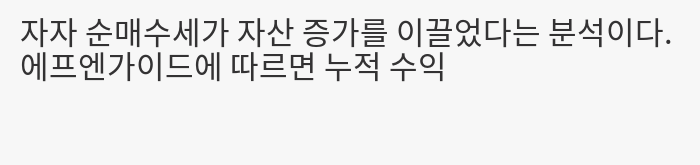자자 순매수세가 자산 증가를 이끌었다는 분석이다. 에프엔가이드에 따르면 누적 수익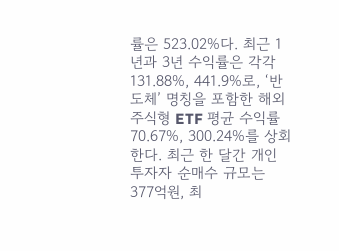률은 523.02%다. 최근 1년과 3년 수익률은 각각 131.88%, 441.9%로, ‘반도체’ 명칭을 포함한 해외주식형 ETF 평균 수익률 70.67%, 300.24%를 상회한다. 최근 한 달간 개인 투자자 순매수 규모는 377억원, 최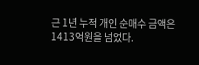근 1년 누적 개인 순매수 금액은 1413억원을 넘었다.